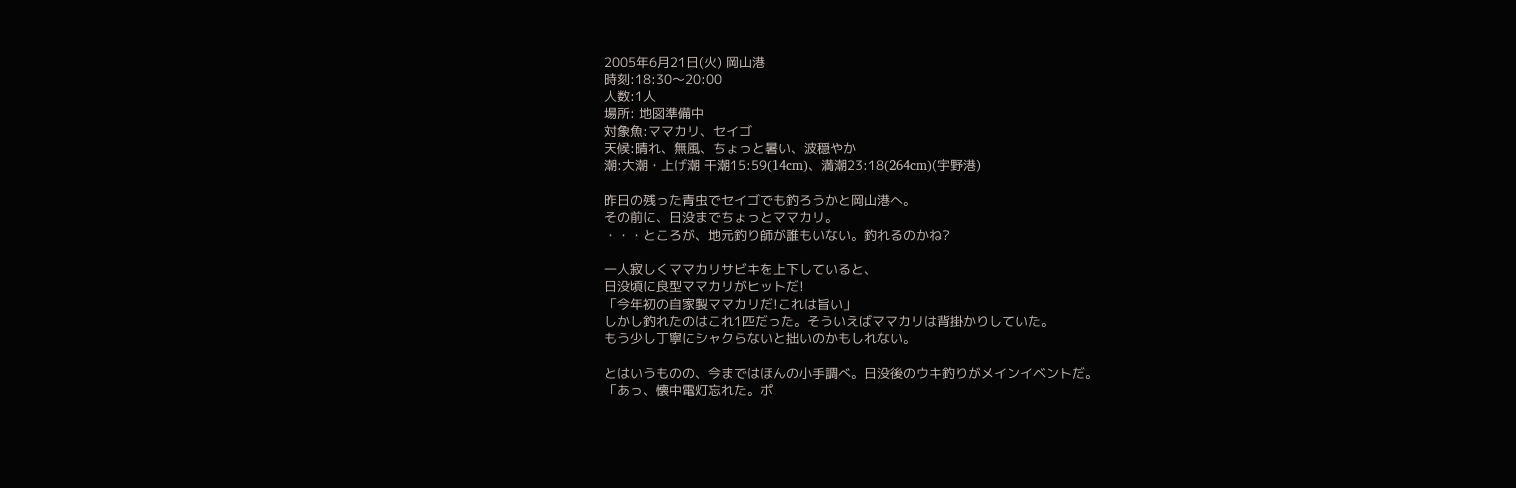2005年6月21日(火) 岡山港
時刻:18:30〜20:00
人数:1人
場所: 地図準備中
対象魚:ママカリ、セイゴ
天候:晴れ、無風、ちょっと暑い、波穏やか
潮:大潮・上げ潮 干潮15:59(14cm)、満潮23:18(264cm)(宇野港)

昨日の残った青虫でセイゴでも釣ろうかと岡山港へ。
その前に、日没までちょっとママカリ。
・・・ところが、地元釣り師が誰もいない。釣れるのかね?

一人寂しくママカリサビキを上下していると、
日没頃に良型ママカリがヒットだ!
「今年初の自家製ママカリだ!これは旨い」
しかし釣れたのはこれ1匹だった。そういえばママカリは背掛かりしていた。
もう少し丁寧にシャクらないと拙いのかもしれない。

とはいうものの、今まではほんの小手調べ。日没後のウキ釣りがメインイベントだ。
「あっ、懐中電灯忘れた。ポ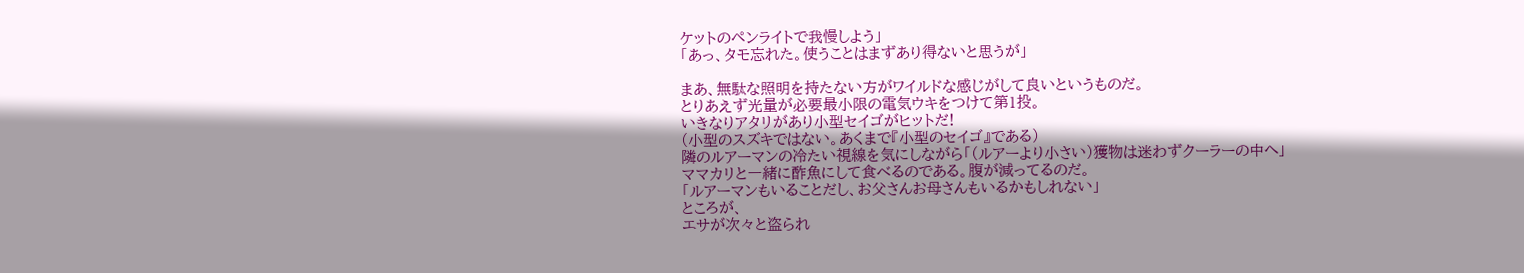ケットのペンライトで我慢しよう」
「あっ、タモ忘れた。使うことはまずあり得ないと思うが」

まあ、無駄な照明を持たない方がワイルドな感じがして良いというものだ。
とりあえず光量が必要最小限の電気ウキをつけて第1投。
いきなりアタリがあり小型セイゴがヒットだ!
(小型のスズキではない。あくまで『小型のセイゴ』である)
隣のルアーマンの冷たい視線を気にしながら「(ルアーより小さい)獲物は迷わずクーラーの中へ」
ママカリと一緒に酢魚にして食べるのである。腹が減ってるのだ。
「ルアーマンもいることだし、お父さんお母さんもいるかもしれない」
ところが、
エサが次々と盗られ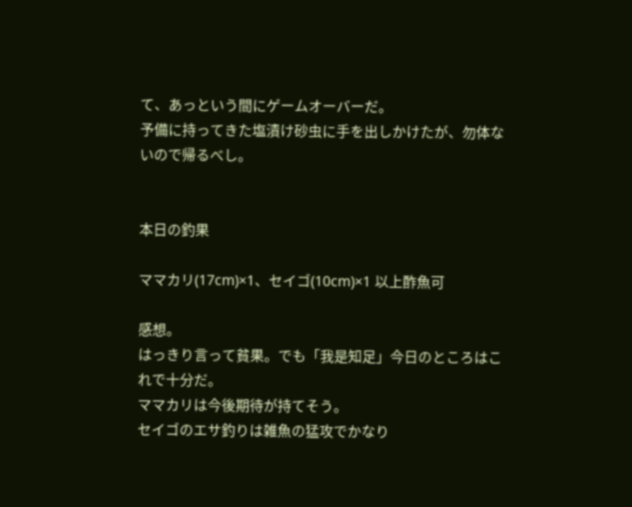て、あっという間にゲームオーバーだ。
予備に持ってきた塩漬け砂虫に手を出しかけたが、勿体ないので帰るべし。


本日の釣果

ママカリ(17cm)×1、セイゴ(10cm)×1 以上酢魚可

感想。
はっきり言って貧果。でも「我是知足」今日のところはこれで十分だ。
ママカリは今後期待が持てそう。
セイゴのエサ釣りは雑魚の猛攻でかなり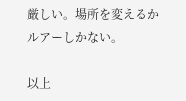厳しい。場所を変えるかルアーしかない。

以上